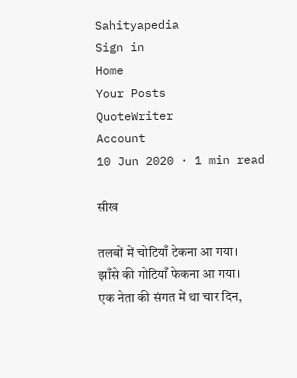Sahityapedia
Sign in
Home
Your Posts
QuoteWriter
Account
10 Jun 2020 · 1 min read

सीख

तलबों में चोटियाँ टेकना आ गया।
झाँसे की गोटियाँ फेकना आ गया।
एक नेता की संगत में था चार दिन,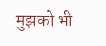मुझको भी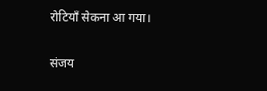रोटियाँ सेकना आ गया।

संजय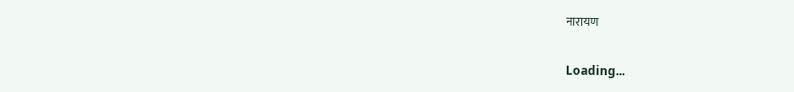नारायण

Loading...